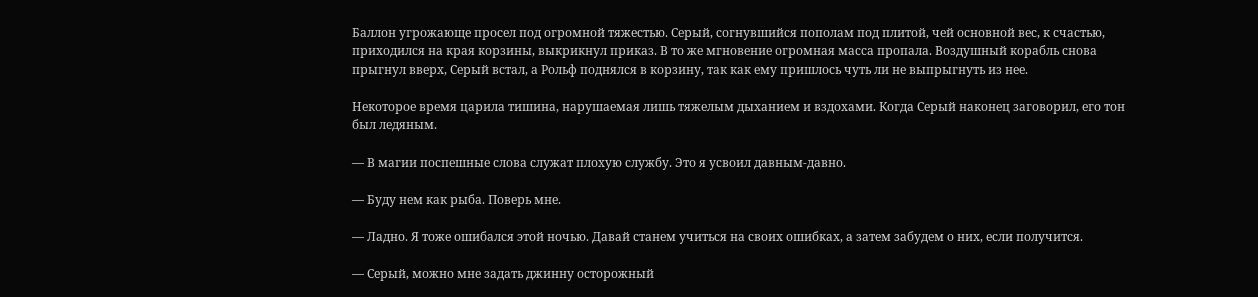Баллон угрожающе просел под огромной тяжестью. Серый, согнувшийся пополам под плитой, чей основной вес, к счастью, приходился на края корзины, выкрикнул приказ. В то же мгновение огромная масса пропала. Воздушный корабль снова прыгнул вверх, Серый встал, а Рольф поднялся в корзину, так как ему пришлось чуть ли не выпрыгнуть из нее.

Некоторое время царила тишина, нарушаемая лишь тяжелым дыханием и вздохами. Когда Серый наконец заговорил, его тон был ледяным.

— В магии поспешные слова служат плохую службу. Это я усвоил давным-давно.

— Буду нем как рыба. Поверь мне.

— Ладно. Я тоже ошибался этой ночью. Давай станем учиться на своих ошибках, а затем забудем о них, если получится.

— Серый, можно мне задать джинну осторожный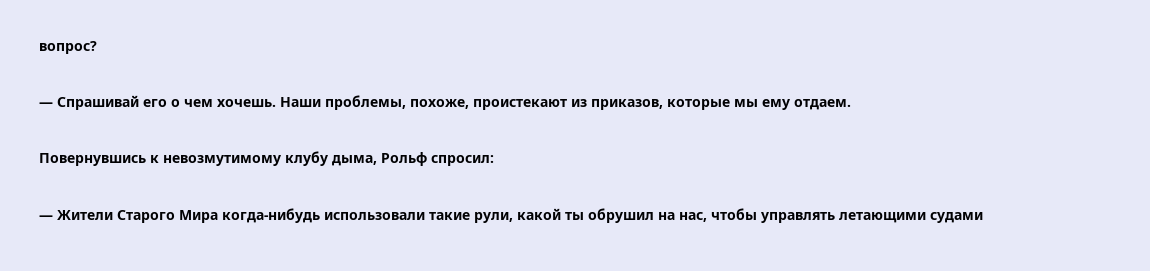вопрос?

— Спрашивай его о чем хочешь. Наши проблемы, похоже, проистекают из приказов, которые мы ему отдаем.

Повернувшись к невозмутимому клубу дыма, Рольф спросил:

— Жители Старого Мира когда-нибудь использовали такие рули, какой ты обрушил на нас, чтобы управлять летающими судами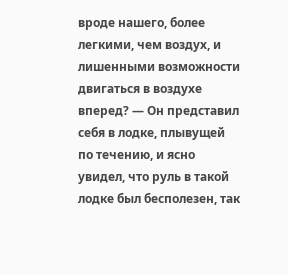вроде нашего, более легкими, чем воздух, и лишенными возможности двигаться в воздухе вперед? — Он представил себя в лодке, плывущей по течению, и ясно увидел, что руль в такой лодке был бесполезен, так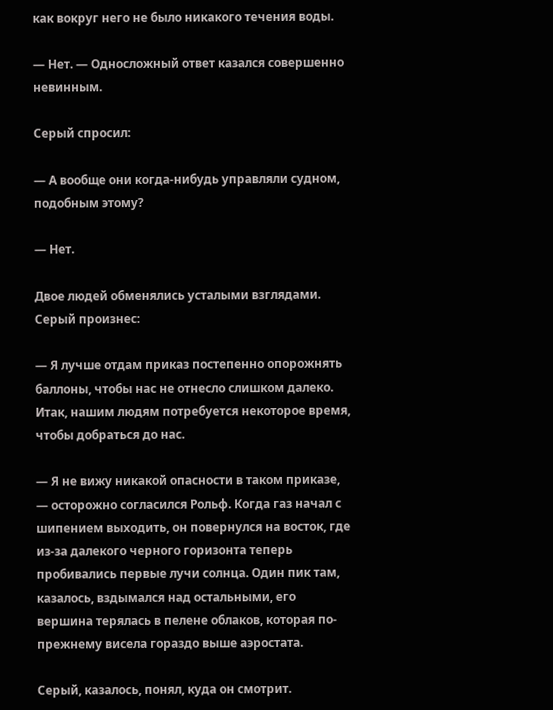как вокруг него не было никакого течения воды.

— Нет. — Односложный ответ казался совершенно невинным.

Серый спросил:

— А вообще они когда-нибудь управляли судном, подобным этому?

— Нет.

Двое людей обменялись усталыми взглядами. Серый произнес:

— Я лучше отдам приказ постепенно опорожнять баллоны, чтобы нас не отнесло слишком далеко. Итак, нашим людям потребуется некоторое время, чтобы добраться до нас.

— Я не вижу никакой опасности в таком приказе, — осторожно согласился Рольф. Когда газ начал с шипением выходить, он повернулся на восток, где из-за далекого черного горизонта теперь пробивались первые лучи солнца. Один пик там, казалось, вздымался над остальными, его вершина терялась в пелене облаков, которая по-прежнему висела гораздо выше аэростата.

Серый, казалось, понял, куда он смотрит.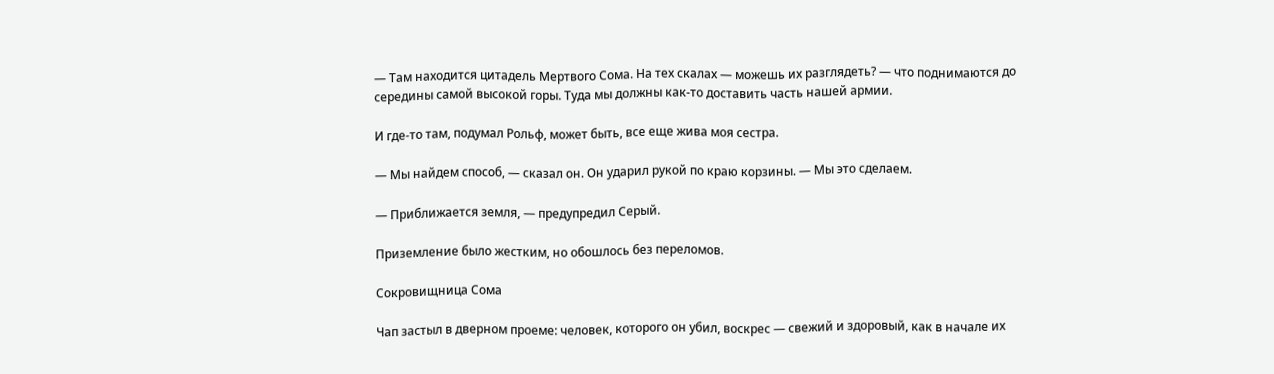— Там находится цитадель Мертвого Сома. На тех скалах — можешь их разглядеть? — что поднимаются до середины самой высокой горы. Туда мы должны как-то доставить часть нашей армии.

И где-то там, подумал Рольф, может быть, все еще жива моя сестра.

— Мы найдем способ, — сказал он. Он ударил рукой по краю корзины. — Мы это сделаем.

— Приближается земля, — предупредил Серый.

Приземление было жестким, но обошлось без переломов.

Сокровищница Сома

Чап застыл в дверном проеме: человек, которого он убил, воскрес — свежий и здоровый, как в начале их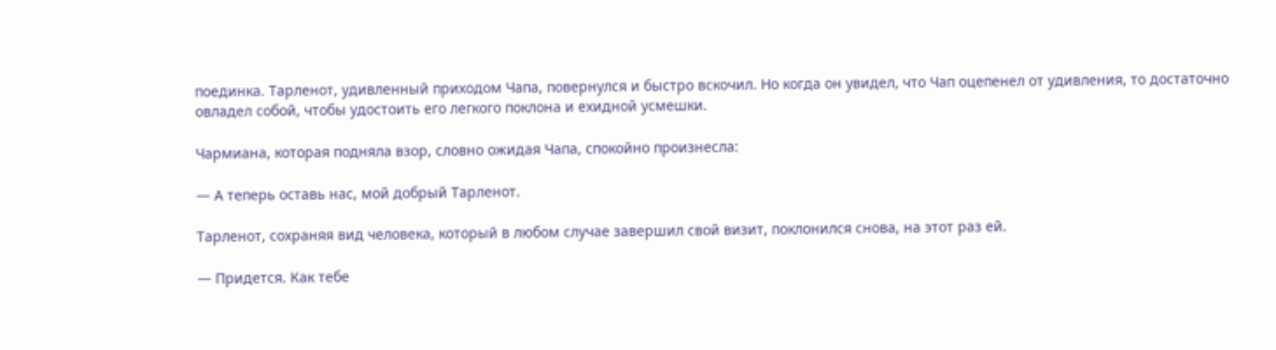поединка. Тарленот, удивленный приходом Чапа, повернулся и быстро вскочил. Но когда он увидел, что Чап оцепенел от удивления, то достаточно овладел собой, чтобы удостоить его легкого поклона и ехидной усмешки.

Чармиана, которая подняла взор, словно ожидая Чапа, спокойно произнесла:

— А теперь оставь нас, мой добрый Тарленот.

Тарленот, сохраняя вид человека, который в любом случае завершил свой визит, поклонился снова, на этот раз ей.

— Придется. Как тебе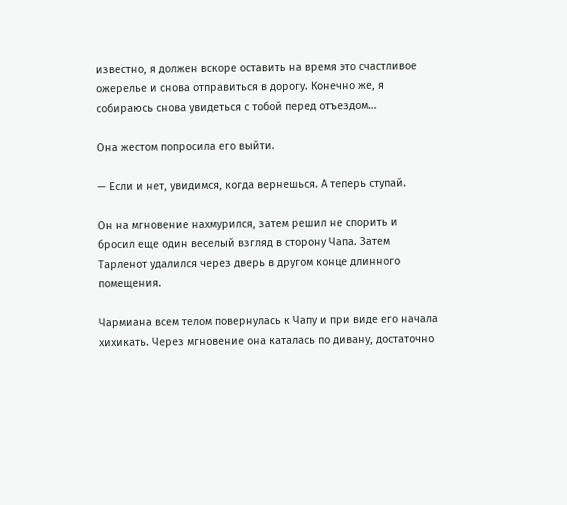известно, я должен вскоре оставить на время это счастливое ожерелье и снова отправиться в дорогу. Конечно же, я собираюсь снова увидеться с тобой перед отъездом…

Она жестом попросила его выйти.

— Если и нет, увидимся, когда вернешься. А теперь ступай.

Он на мгновение нахмурился, затем решил не спорить и бросил еще один веселый взгляд в сторону Чапа. Затем Тарленот удалился через дверь в другом конце длинного помещения.

Чармиана всем телом повернулась к Чапу и при виде его начала хихикать. Через мгновение она каталась по дивану, достаточно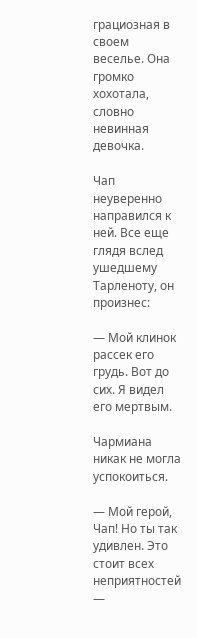грациозная в своем веселье. Она громко хохотала, словно невинная девочка.

Чап неуверенно направился к ней. Все еще глядя вслед ушедшему Тарленоту, он произнес:

— Мой клинок рассек его грудь. Вот до сих. Я видел его мертвым.

Чармиана никак не могла успокоиться.

— Мой герой, Чап! Но ты так удивлен. Это стоит всех неприятностей —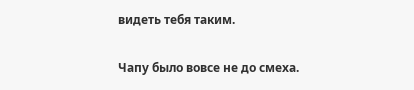видеть тебя таким.

Чапу было вовсе не до смеха.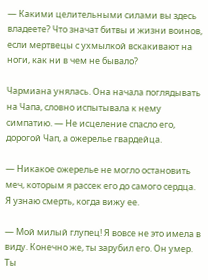— Какими целительными силами вы здесь владеете? Что значат битвы и жизни воинов, если мертвецы с ухмылкой вскакивают на ноги, как ни в чем не бывало?

Чармиана унялась. Она начала поглядывать на Чапа, словно испытывала к нему симпатию. — Не исцеление спасло его, дорогой Чап, а ожерелье гвардейца.

— Никакое ожерелье не могло остановить меч, которым я рассек его до самого сердца. Я узнаю смерть, когда вижу ее.

— Мой милый глупец! Я вовсе не это имела в виду. Конечно же, ты зарубил его. Он умер. Ты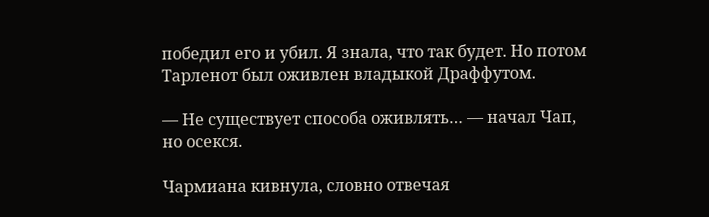победил его и убил. Я знала, что так будет. Но потом Тарленот был оживлен владыкой Драффутом.

— Не существует способа оживлять… — начал Чап, но осекся.

Чармиана кивнула, словно отвечая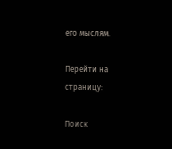его мыслям.

Перейти на страницу:

Поиск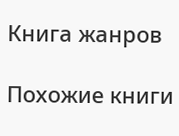Книга жанров

Похожие книги